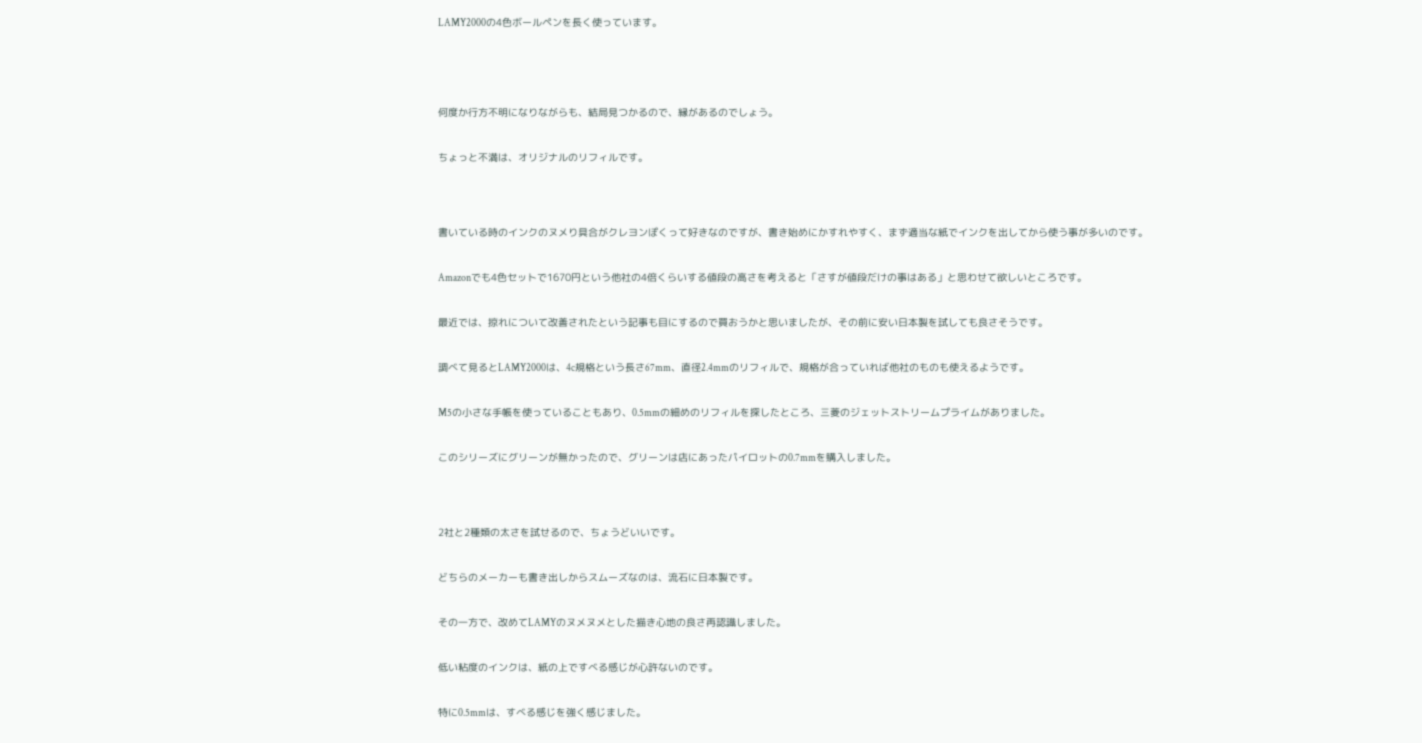LAMY2000の4色ボールペンを長く使っています。





何度か行方不明になりながらも、結局見つかるので、縁があるのでしょう。


ちょっと不満は、オリジナルのリフィルです。




書いている時のインクのヌメり具合がクレヨンぽくって好きなのですが、書き始めにかすれやすく、まず適当な紙でインクを出してから使う事が多いのです。


Amazonでも4色セットで1670円という他社の4倍くらいする値段の高さを考えると「さすが値段だけの事はある」と思わせて欲しいところです。


最近では、掠れについて改善されたという記事も目にするので買おうかと思いましたが、その前に安い日本製を試しても良さそうです。


調べて見るとLAMY2000は、4c規格という長さ67mm、直径2.4mmのリフィルで、規格が合っていれば他社のものも使えるようです。


M5の小さな手帳を使っていることもあり、0.5mmの細めのリフィルを探したところ、三菱のジェットストリームプライムがありました。


このシリーズにグリーンが無かったので、グリーンは店にあったパイロットの0.7mmを購入しました。




2社と2種類の太さを試せるので、ちょうどいいです。


どちらのメーカーも書き出しからスムーズなのは、流石に日本製です。


その一方で、改めてLAMYのヌメヌメとした描き心地の良さ再認識しました。


低い粘度のインクは、紙の上ですべる感じが心許ないのです。


特に0.5mmは、すべる感じを強く感じました。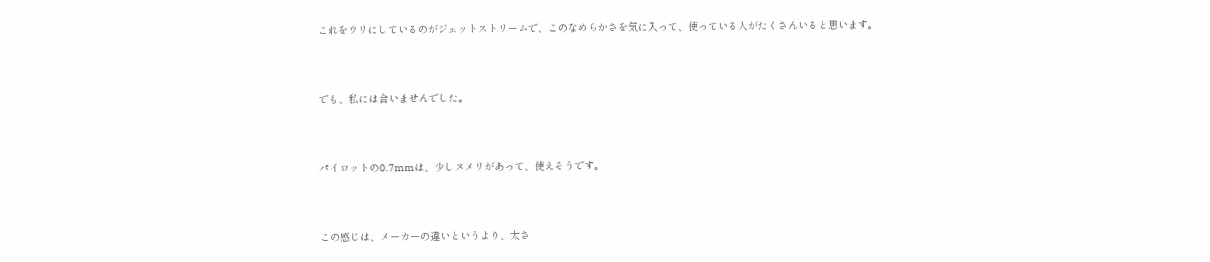これをウリにしているのがジェットストリームで、このなめらかさを気に入って、使っている人がたくさんいると思います。


でも、私には合いませんでした。


パイロットの0.7mmは、少しヌメリがあって、使えそうです。


この感じは、メーカーの違いというより、太さ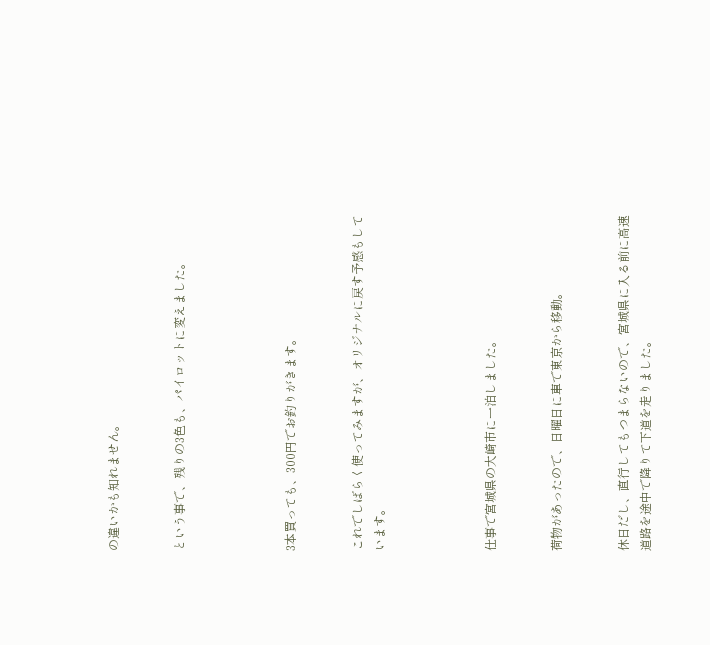の違いかも知れません。


という事で、残りの3色も、パイロットに変えました。




3本買っても、300円でお釣りがきます。


これでしばらく使ってみますが、オリジナルに戻す予感もしています。




仕事で宮城県の大崎市に一泊しました。


荷物があったので、日曜日に車で東京から移動。


休日だし、直行してもつまらないので、宮城県に入る前に高速道路を途中で降りて下道を走りました。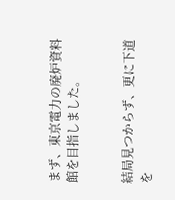まず、東京電力の廃炉資料館を目指しました。


結局見つからず、更に下道を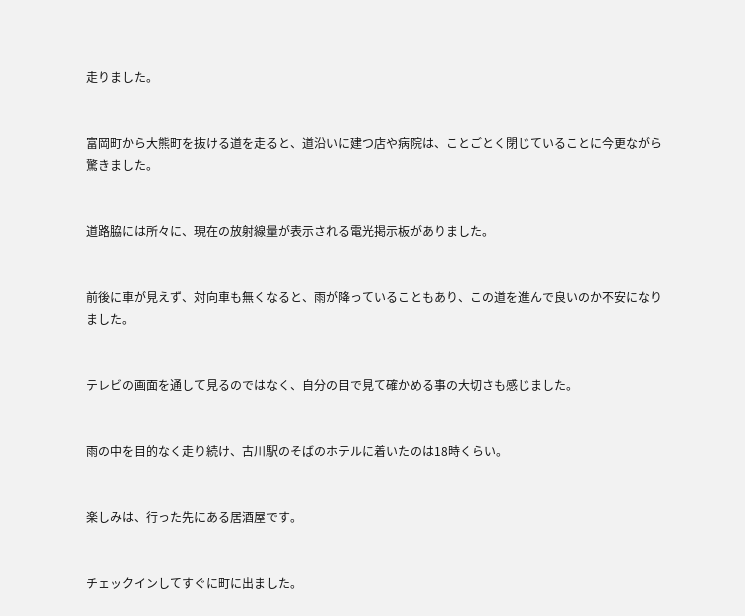走りました。


富岡町から大熊町を抜ける道を走ると、道沿いに建つ店や病院は、ことごとく閉じていることに今更ながら驚きました。


道路脇には所々に、現在の放射線量が表示される電光掲示板がありました。


前後に車が見えず、対向車も無くなると、雨が降っていることもあり、この道を進んで良いのか不安になりました。


テレビの画面を通して見るのではなく、自分の目で見て確かめる事の大切さも感じました。


雨の中を目的なく走り続け、古川駅のそばのホテルに着いたのは18時くらい。


楽しみは、行った先にある居酒屋です。


チェックインしてすぐに町に出ました。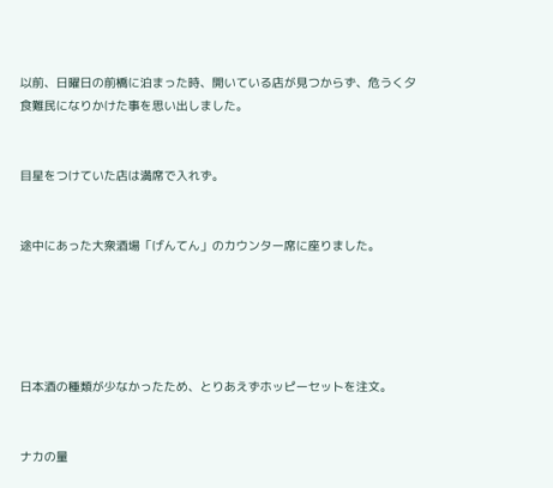以前、日曜日の前橋に泊まった時、開いている店が見つからず、危うく夕食難民になりかけた事を思い出しました。


目星をつけていた店は満席で入れず。


途中にあった大衆酒場「げんてん」のカウンター席に座りました。





日本酒の種類が少なかったため、とりあえずホッピーセットを注文。


ナカの量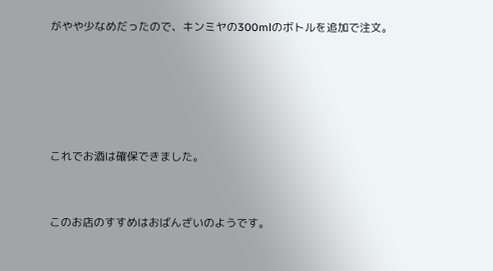がやや少なめだったので、キンミヤの300mlのボトルを追加で注文。





これでお酒は確保できました。


このお店のすすめはおばんざいのようです。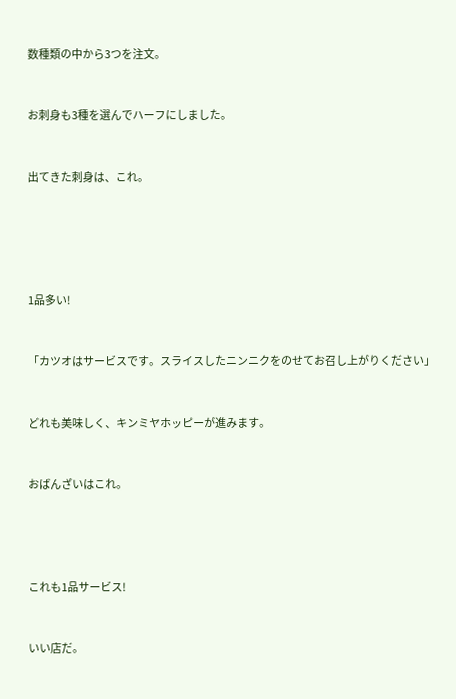数種類の中から3つを注文。


お刺身も3種を選んでハーフにしました。


出てきた刺身は、これ。





1品多い!


「カツオはサービスです。スライスしたニンニクをのせてお召し上がりください」


どれも美味しく、キンミヤホッピーが進みます。


おばんざいはこれ。




これも1品サービス!


いい店だ。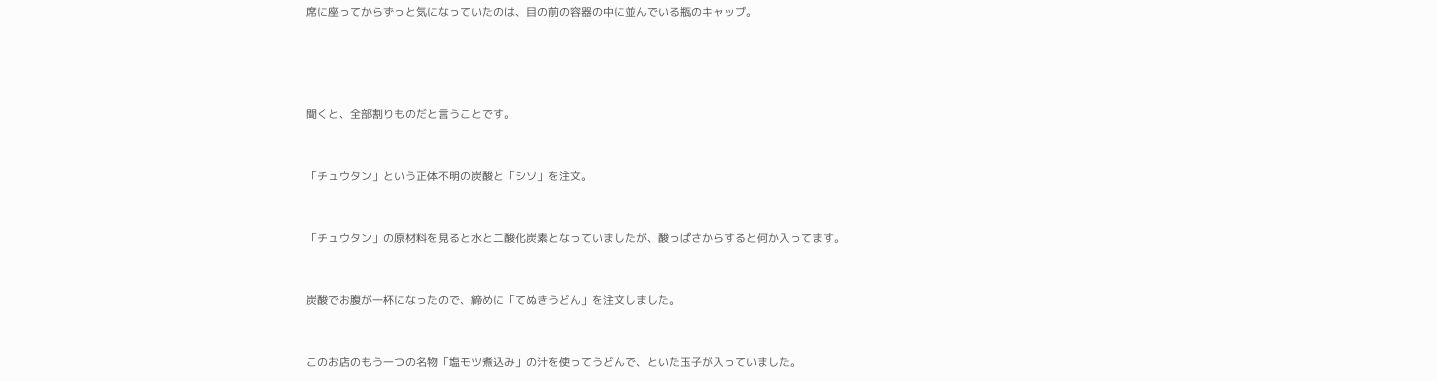席に座ってからずっと気になっていたのは、目の前の容器の中に並んでいる瓶のキャップ。




聞くと、全部割りものだと言うことです。


「チュウタン」という正体不明の炭酸と「シソ」を注文。


「チュウタン」の原材料を見ると水と二酸化炭素となっていましたが、酸っぱさからすると何か入ってます。


炭酸でお腹が一杯になったので、締めに「てぬきうどん」を注文しました。


このお店のもう一つの名物「塩モツ煮込み」の汁を使ってうどんで、といた玉子が入っていました。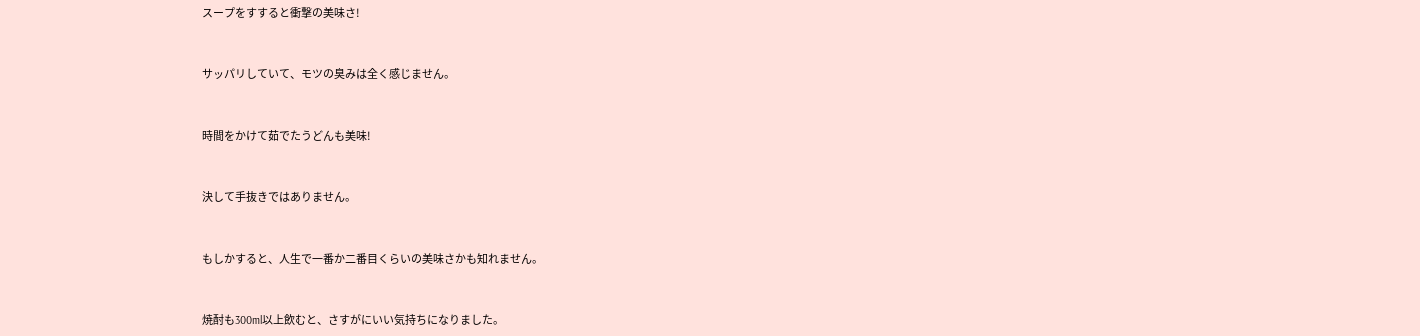スープをすすると衝撃の美味さ!


サッパリしていて、モツの臭みは全く感じません。


時間をかけて茹でたうどんも美味!


決して手抜きではありません。


もしかすると、人生で一番か二番目くらいの美味さかも知れません。


焼酎も300ml以上飲むと、さすがにいい気持ちになりました。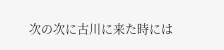次の次に古川に来た時には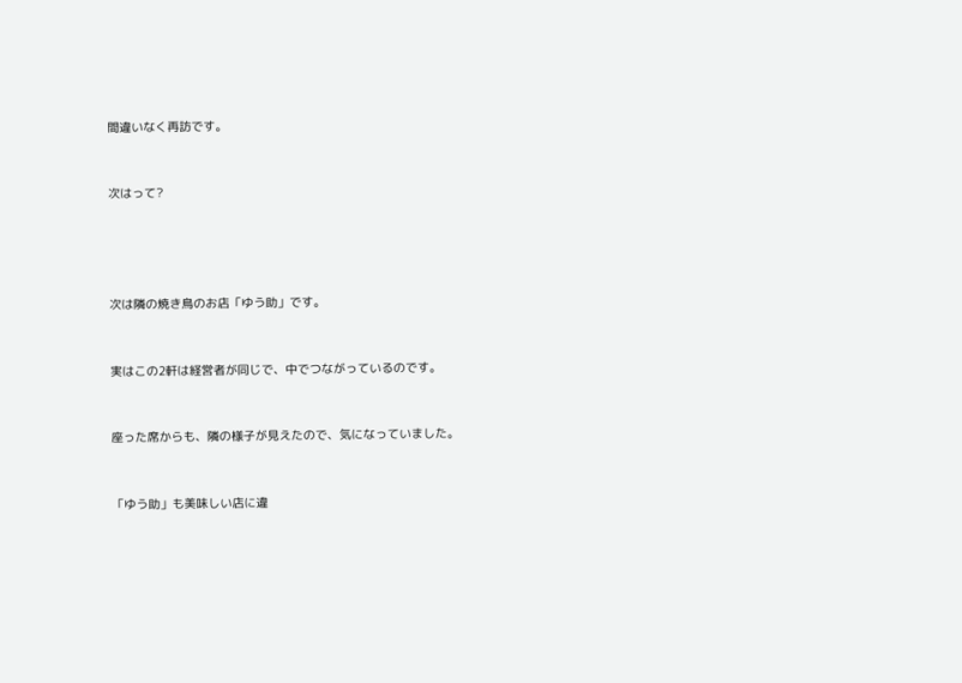間違いなく再訪です。


次はって?




次は隣の焼き鳥のお店「ゆう助」です。


実はこの2軒は経営者が同じで、中でつながっているのです。


座った席からも、隣の様子が見えたので、気になっていました。


「ゆう助」も美味しい店に違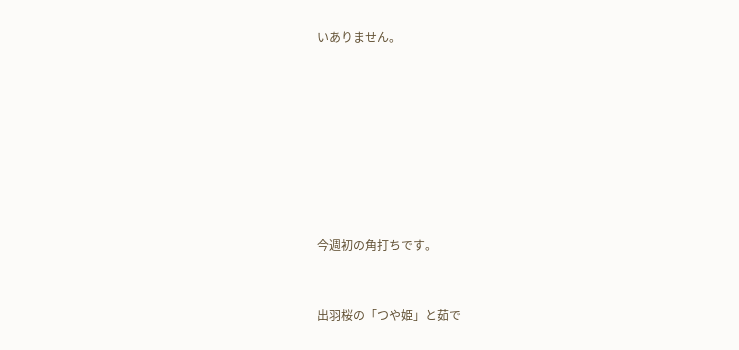いありません。








今週初の角打ちです。


出羽桜の「つや姫」と茹で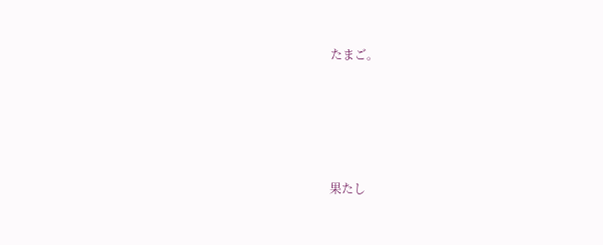たまご。





果たし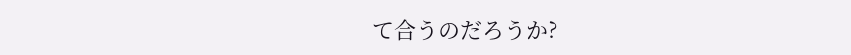て合うのだろうか?